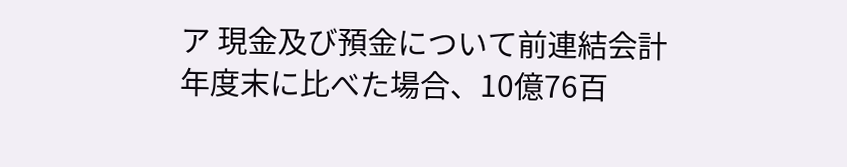ア 現金及び預金について前連結会計年度末に比べた場合、10億76百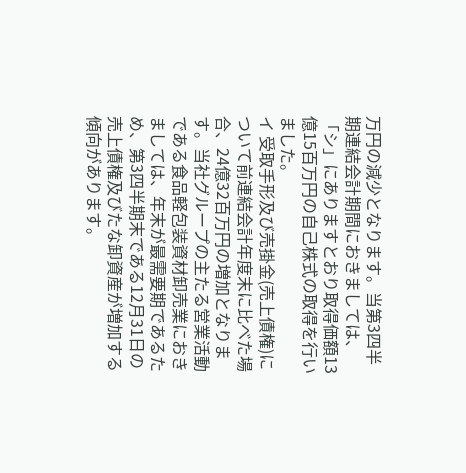万円の減少となります。当第3四半期連結会計期間におきましては、「シ」にありますとおり取得価額13億15百万円の自己株式の取得を行いました。
イ 受取手形及び売掛金(売上債権)について前連結会計年度末に比べた場合、24億32百万円の増加となります。当社グループの主たる営業活動である食品軽包装資材卸売業におきましては、年末が最需要期であるため、第3四半期末である12月31日の売上債権及びたな卸資産が増加する傾向があります。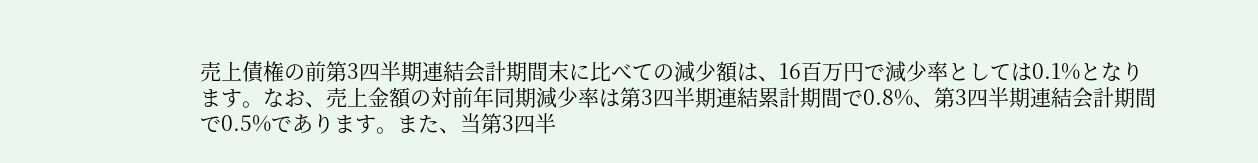売上債権の前第3四半期連結会計期間末に比べての減少額は、16百万円で減少率としては0.1%となります。なお、売上金額の対前年同期減少率は第3四半期連結累計期間で0.8%、第3四半期連結会計期間で0.5%であります。また、当第3四半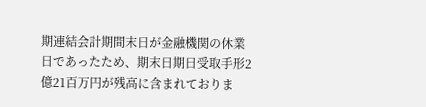期連結会計期間末日が金融機関の休業日であったため、期末日期日受取手形2億21百万円が残高に含まれておりま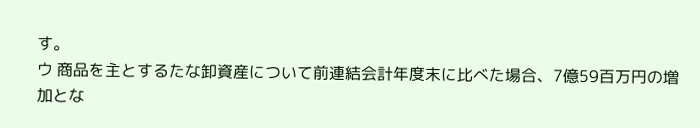す。
ウ 商品を主とするたな卸資産について前連結会計年度末に比べた場合、7億59百万円の増加とな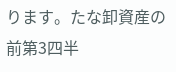ります。たな卸資産の前第3四半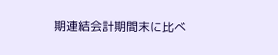期連結会計期間末に比べ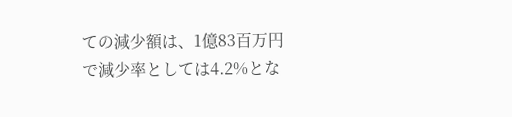ての減少額は、1億83百万円で減少率としては4.2%とな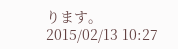ります。
2015/02/13 10:27